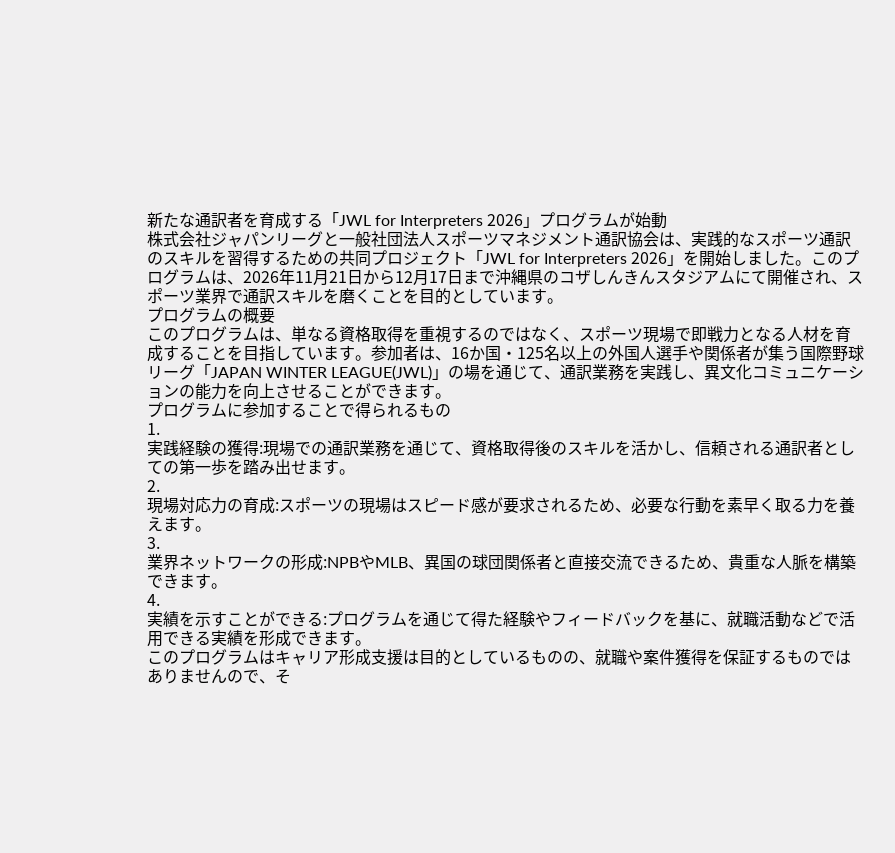新たな通訳者を育成する「JWL for Interpreters 2026」プログラムが始動
株式会社ジャパンリーグと一般社団法人スポーツマネジメント通訳協会は、実践的なスポーツ通訳のスキルを習得するための共同プロジェクト「JWL for Interpreters 2026」を開始しました。このプログラムは、2026年11月21日から12月17日まで沖縄県のコザしんきんスタジアムにて開催され、スポーツ業界で通訳スキルを磨くことを目的としています。
プログラムの概要
このプログラムは、単なる資格取得を重視するのではなく、スポーツ現場で即戦力となる人材を育成することを目指しています。参加者は、16か国・125名以上の外国人選手や関係者が集う国際野球リーグ「JAPAN WINTER LEAGUE(JWL)」の場を通じて、通訳業務を実践し、異文化コミュニケーションの能力を向上させることができます。
プログラムに参加することで得られるもの
1.
実践経験の獲得:現場での通訳業務を通じて、資格取得後のスキルを活かし、信頼される通訳者としての第一歩を踏み出せます。
2.
現場対応力の育成:スポーツの現場はスピード感が要求されるため、必要な行動を素早く取る力を養えます。
3.
業界ネットワークの形成:NPBやMLB、異国の球団関係者と直接交流できるため、貴重な人脈を構築できます。
4.
実績を示すことができる:プログラムを通じて得た経験やフィードバックを基に、就職活動などで活用できる実績を形成できます。
このプログラムはキャリア形成支援は目的としているものの、就職や案件獲得を保証するものではありませんので、そ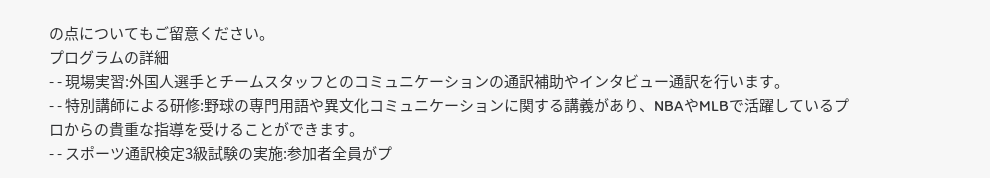の点についてもご留意ください。
プログラムの詳細
- - 現場実習:外国人選手とチームスタッフとのコミュニケーションの通訳補助やインタビュー通訳を行います。
- - 特別講師による研修:野球の専門用語や異文化コミュニケーションに関する講義があり、NBAやMLBで活躍しているプロからの貴重な指導を受けることができます。
- - スポーツ通訳検定3級試験の実施:参加者全員がプ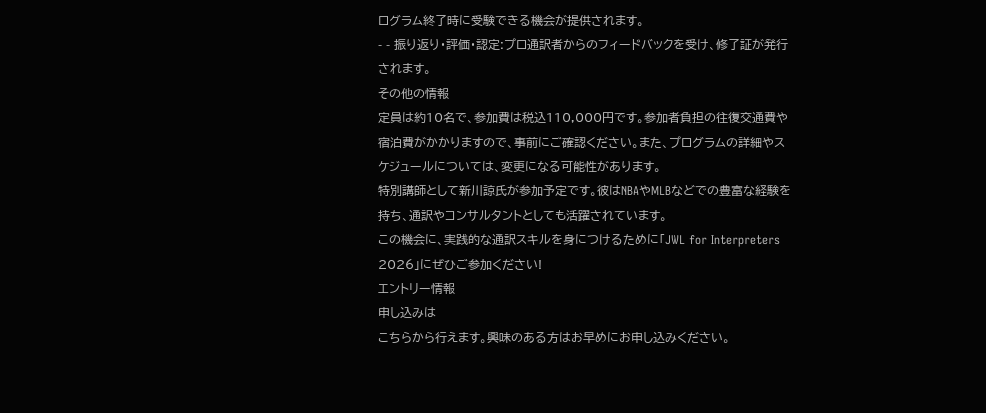ログラム終了時に受験できる機会が提供されます。
- - 振り返り・評価・認定:プロ通訳者からのフィードバックを受け、修了証が発行されます。
その他の情報
定員は約10名で、参加費は税込110,000円です。参加者負担の往復交通費や宿泊費がかかりますので、事前にご確認ください。また、プログラムの詳細やスケジュールについては、変更になる可能性があります。
特別講師として新川諒氏が参加予定です。彼はNBAやMLBなどでの豊富な経験を持ち、通訳やコンサルタントとしても活躍されています。
この機会に、実践的な通訳スキルを身につけるために「JWL for Interpreters 2026」にぜひご参加ください!
エントリー情報
申し込みは
こちらから行えます。興味のある方はお早めにお申し込みください。